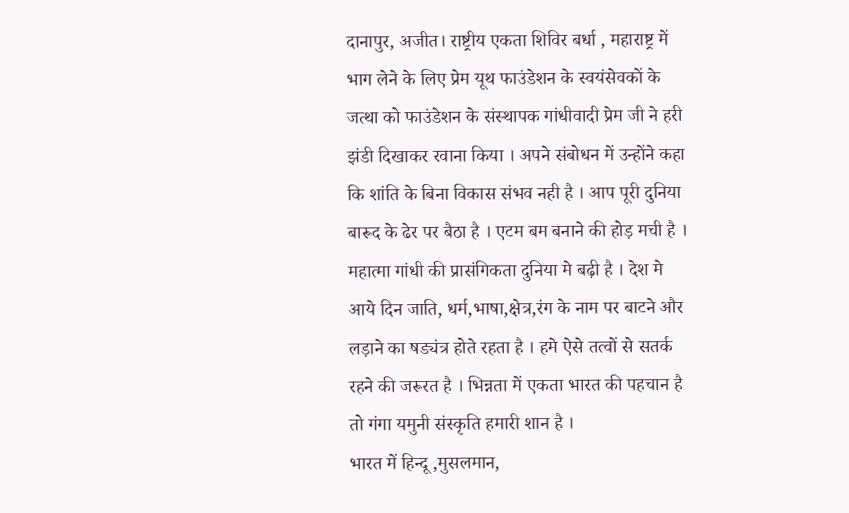दानापुर, अजीत। राष्ट्रीय एकता शिविर बर्धा , महाराष्ट्र में भाग लेने के लिए प्रेम यूथ फाउंडेशन के स्वयंसेवकों के जत्था को फाउंडेशन के संस्थापक गांधीवादी प्रेम जी ने हरी झंडी दिखाकर रवाना किया । अपने संबोधन में उन्होंने कहा कि शांति के बिना विकास संभव नही है । आप पूरी दुनिया बारूद के ढेर पर बैठा है । एटम बम बनाने की होड़ मची है । महात्मा गांधी की प्रासंगिकता दुनिया मे बढ़ी है । देश मे आये दिन जाति, धर्म,भाषा,क्षेत्र,रंग के नाम पर बाटने और लड़ाने का षड्यंत्र होते रहता है । हमे ऐसे तत्वों से सतर्क रहने की जरूरत है । भिन्नता में एकता भारत की पहचान है तो गंगा यमुनी संस्कृति हमारी शान है ।
भारत में हिन्दू ,मुसलमान,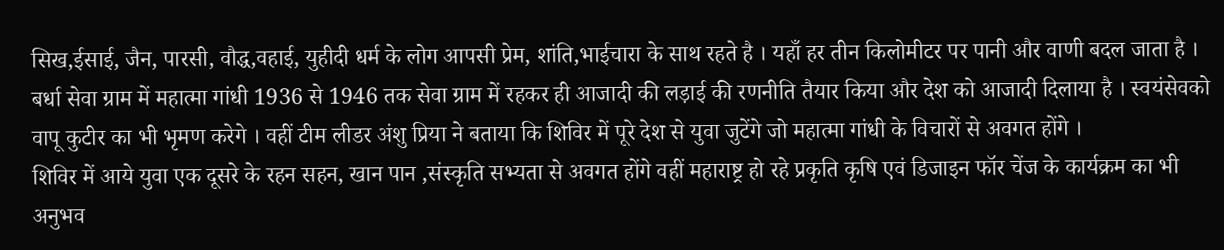सिख,ईसाई, जैन, पारसी, वौद्ध,वहाई, युहीदी धर्म के लोग आपसी प्रेम, शांति,भाईचारा के साथ रहते है । यहाँ हर तीन किलोमीटर पर पानी और वाणी बदल जाता है । बर्धा सेवा ग्राम में महात्मा गांधी 1936 से 1946 तक सेवा ग्राम में रहकर ही आजादी की लड़ाई की रणनीति तैयार किया और देश को आजादी दिलाया है । स्वयंसेवको वापू कुटीर का भी भृमण करेगे । वहीं टीम लीडर अंशु प्रिया ने बताया कि शिविर में पूरे देश से युवा जुटेंगे जो महात्मा गांधी के विचारों से अवगत होंगे ।
शिविर में आये युवा एक दूसरे के रहन सहन, खान पान ,संस्कृति सभ्यता से अवगत होंगे वहीं महाराष्ट्र हो रहे प्रकृति कृषि एवं डिजाइन फॉर चेंज के कार्यक्रम का भी अनुभव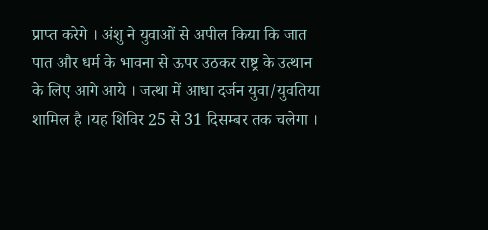प्राप्त करेगे । अंशु ने युवाओं से अपील किया कि जात पात और धर्म के भावना से ऊपर उठकर राष्ट्र के उत्थान के लिए आगे आये । जत्था में आधा दर्जन युवा/युवतिया शामिल है ।यह शिविर 25 से 31 दिसम्बर तक चलेगा ।